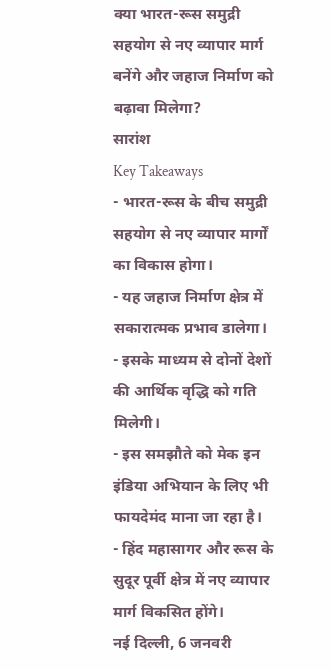क्या भारत-रूस समुद्री सहयोग से नए व्यापार मार्ग बनेंगे और जहाज निर्माण को बढ़ावा मिलेगा?
सारांश
Key Takeaways
- भारत-रूस के बीच समुद्री सहयोग से नए व्यापार मार्गों का विकास होगा।
- यह जहाज निर्माण क्षेत्र में सकारात्मक प्रभाव डालेगा।
- इसके माध्यम से दोनों देशों की आर्थिक वृद्धि को गति मिलेगी।
- इस समझौते को मेक इन इंडिया अभियान के लिए भी फायदेमंद माना जा रहा है।
- हिंद महासागर और रूस के सुदूर पूर्वी क्षेत्र में नए व्यापार मार्ग विकसित होंगे।
नई दिल्ली, 6 जनवरी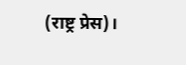(राष्ट्र प्रेस)।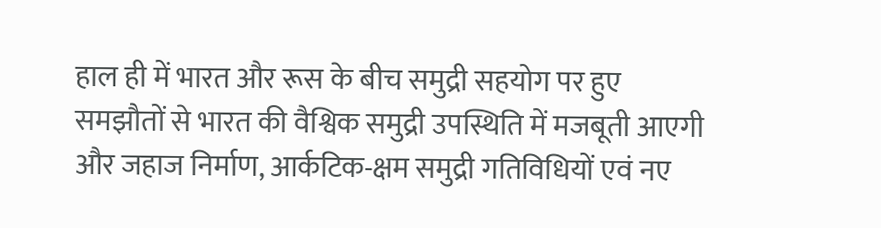हाल ही में भारत और रूस के बीच समुद्री सहयोग पर हुए समझौतों से भारत की वैश्विक समुद्री उपस्थिति में मजबूती आएगी और जहाज निर्माण, आर्कटिक-क्षम समुद्री गतिविधियों एवं नए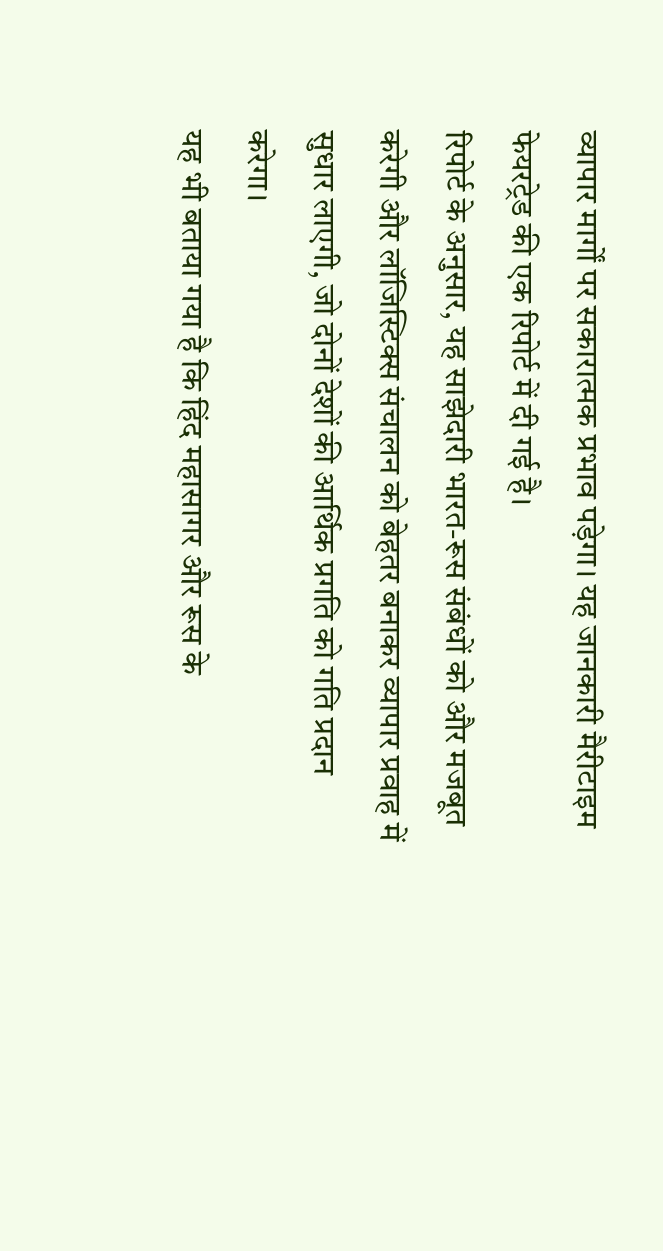व्यापार मार्गों पर सकारात्मक प्रभाव पड़ेगा। यह जानकारी मैरीटाइम फेयरट्रेड की एक रिपोर्ट में दी गई है।
रिपोर्ट के अनुसार, यह साझेदारी भारत-रूस संबंधों को और मजबूत करेगी और लॉजिस्टिक्स संचालन को बेहतर बनाकर व्यापार प्रवाह में सुधार लाएगी, जो दोनों देशों की आर्थिक प्रगति को गति प्रदान करेगा।
यह भी बताया गया है कि हिंद महासागर और रूस के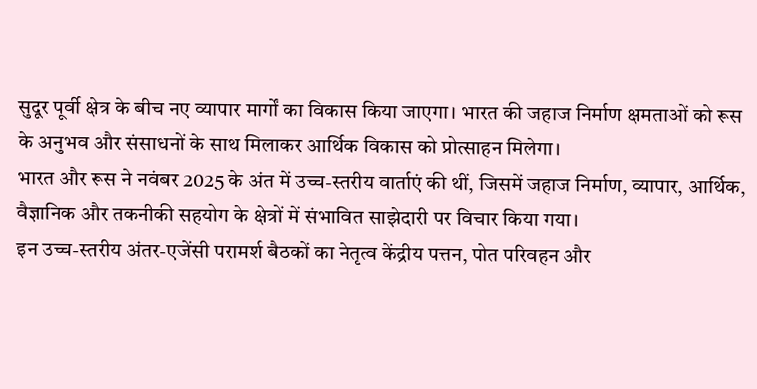सुदूर पूर्वी क्षेत्र के बीच नए व्यापार मार्गों का विकास किया जाएगा। भारत की जहाज निर्माण क्षमताओं को रूस के अनुभव और संसाधनों के साथ मिलाकर आर्थिक विकास को प्रोत्साहन मिलेगा।
भारत और रूस ने नवंबर 2025 के अंत में उच्च-स्तरीय वार्ताएं की थीं, जिसमें जहाज निर्माण, व्यापार, आर्थिक, वैज्ञानिक और तकनीकी सहयोग के क्षेत्रों में संभावित साझेदारी पर विचार किया गया।
इन उच्च-स्तरीय अंतर-एजेंसी परामर्श बैठकों का नेतृत्व केंद्रीय पत्तन, पोत परिवहन और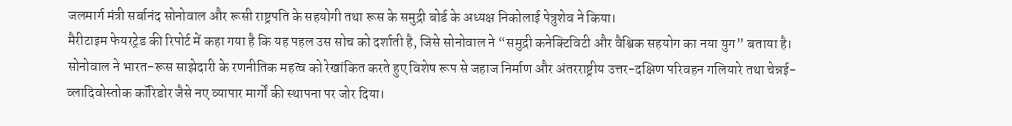जलमार्ग मंत्री सर्बानंद सोनोवाल और रूसी राष्ट्रपति के सहयोगी तथा रूस के समुद्री बोर्ड के अध्यक्ष निकोलाई पेत्रुशेव ने किया।
मैरीटाइम फेयरट्रेड की रिपोर्ट में कहा गया है कि यह पहल उस सोच को दर्शाती है, जिसे सोनोवाल ने “समुद्री कनेक्टिविटी और वैश्विक सहयोग का नया युग” बताया है।
सोनोवाल ने भारत-रूस साझेदारी के रणनीतिक महत्व को रेखांकित करते हुए विशेष रूप से जहाज निर्माण और अंतरराष्ट्रीय उत्तर-दक्षिण परिवहन गलियारे तथा चेन्नई-व्लादिवोस्तोक कॉरिडोर जैसे नए व्यापार मार्गों की स्थापना पर जोर दिया।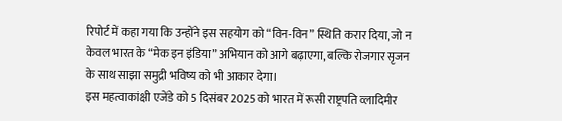रिपोर्ट में कहा गया कि उन्होंने इस सहयोग को “विन-विन” स्थिति करार दिया, जो न केवल भारत के “मेक इन इंडिया” अभियान को आगे बढ़ाएगा, बल्कि रोजगार सृजन के साथ साझा समुद्री भविष्य को भी आकार देगा।
इस महत्वाकांक्षी एजेंडे को 5 दिसंबर 2025 को भारत में रूसी राष्ट्रपति व्लादिमीर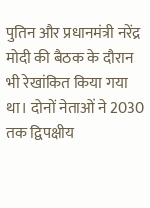पुतिन और प्रधानमंत्री नरेंद्र मोदी की बैठक के दौरान भी रेखांकित किया गया था। दोनों नेताओं ने 2030 तक द्विपक्षीय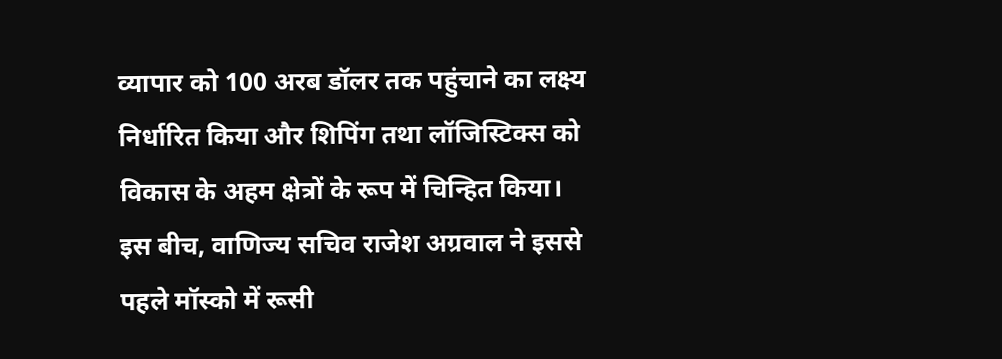व्यापार को 100 अरब डॉलर तक पहुंचाने का लक्ष्य निर्धारित किया और शिपिंग तथा लॉजिस्टिक्स को विकास के अहम क्षेत्रों के रूप में चिन्हित किया।
इस बीच, वाणिज्य सचिव राजेश अग्रवाल ने इससे पहले मॉस्को में रूसी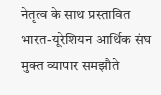नेतृत्व के साथ प्रस्तावित भारत-यूरेशियन आर्थिक संघ मुक्त व्यापार समझौते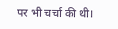पर भी चर्चा की थी।